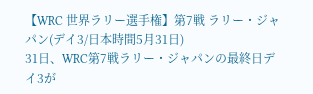【WRC 世界ラリー選手権】第7戦 ラリー・ジャパン(デイ3/日本時間5月31日)
31日、WRC第7戦ラリー・ジャパンの最終日デイ3が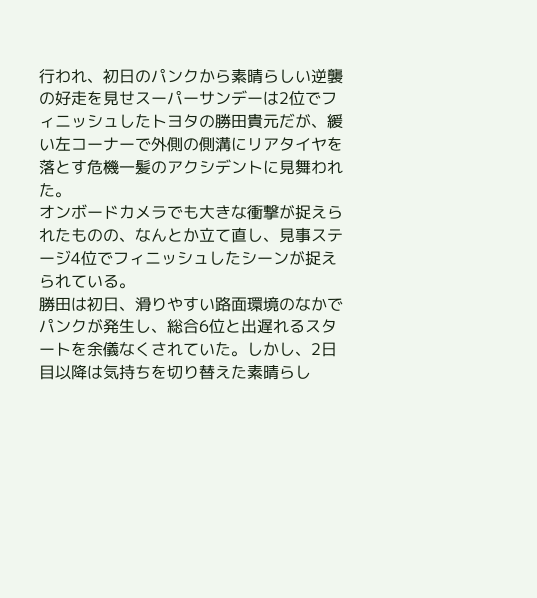行われ、初日のパンクから素晴らしい逆襲の好走を見せスーパーサンデーは2位でフィニッシュしたトヨタの勝田貴元だが、緩い左コーナーで外側の側溝にリアタイヤを落とす危機一髪のアクシデントに見舞われた。
オンボードカメラでも大きな衝撃が捉えられたものの、なんとか立て直し、見事ステージ4位でフィニッシュしたシーンが捉えられている。
勝田は初日、滑りやすい路面環境のなかでパンクが発生し、総合6位と出遅れるスタートを余儀なくされていた。しかし、2日目以降は気持ちを切り替えた素晴らし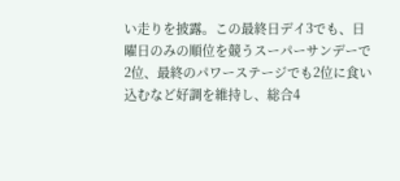い走りを披露。この最終日デイ3でも、日曜日のみの順位を競うスーパーサンデーで2位、最終のパワーステージでも2位に食い込むなど好調を維持し、総合4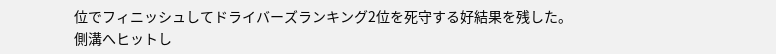位でフィニッシュしてドライバーズランキング2位を死守する好結果を残した。
側溝へヒットし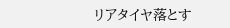リアタイヤ落とす